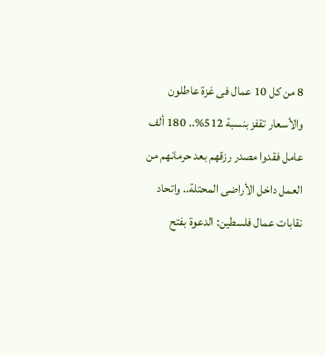8 من كل 10 عمال فى غزة عاطلون والأسعار تقفز بنسبة 512%.. 180 ألف عامل فقدوا مصدر رزقهم بعد حرمانهم من العمل داخل الأراضى المحتلة.. واتحاد نقابات عمال فلسطين: الدعوة بفتح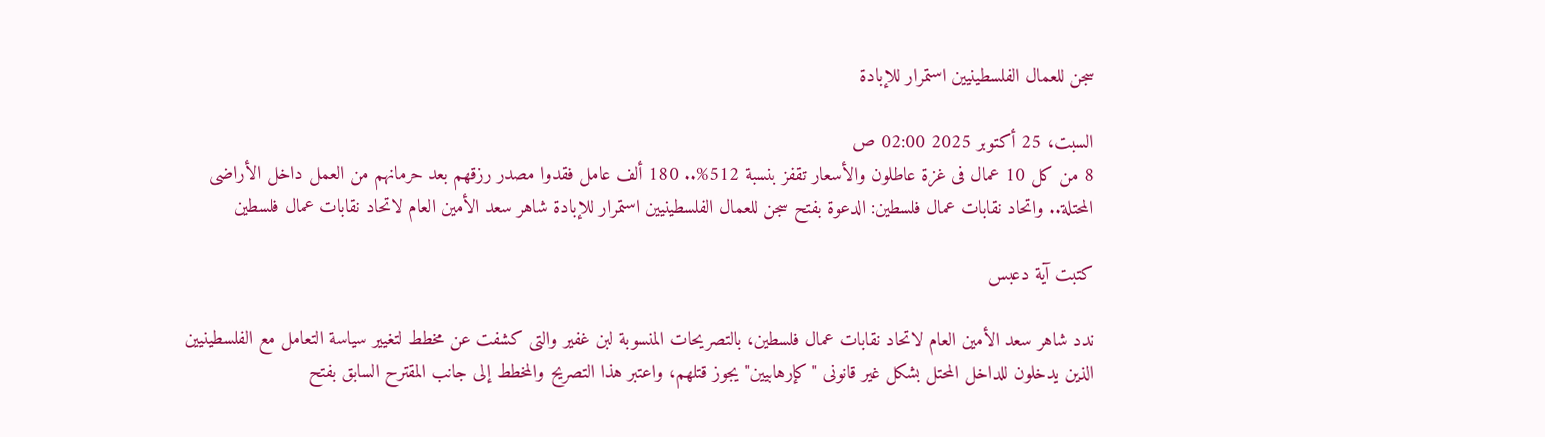سجن للعمال الفلسطينيين استمرار للإبادة

السبت، 25 أكتوبر 2025 02:00 ص
8 من كل 10 عمال فى غزة عاطلون والأسعار تقفز بنسبة 512%.. 180 ألف عامل فقدوا مصدر رزقهم بعد حرمانهم من العمل داخل الأراضى المحتلة.. واتحاد نقابات عمال فلسطين: الدعوة بفتح سجن للعمال الفلسطينيين استمرار للإبادة شاهر سعد الأمين العام لاتحاد نقابات عمال فلسطين

كتبت آية دعبس

ندد شاهر سعد الأمين العام لاتحاد نقابات عمال فلسطين، بالتصريحات المنسوبة لبن غفير والتى كشفت عن مخطط لتغيير سياسة التعامل مع الفلسطينيين الذين يدخلون للداخل المحتل بشكل غير قانونى "كإرهابيين" يجوز قتلهم، واعتبر هذا التصريح والمخطط إلى جانب المقترح السابق بفتح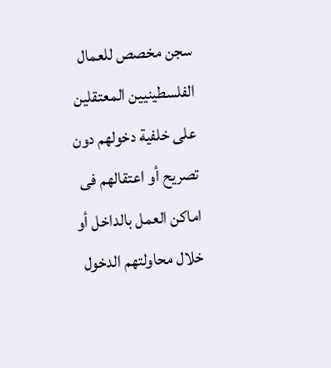سجن مخصص للعمال الفلسطينيين المعتقلين على خلفية دخولهم دون تصريح أو اعتقالهم فى اماكن العمل بالداخل أو خلال محاولتهم الدخول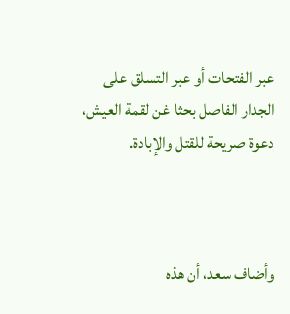عبر الفتحات أو عبر التسلق على الجدار الفاصل بحثا غن لقمة العيش، دعوة صريحة للقتل والإبادة.



وأضاف سعد، أن هذه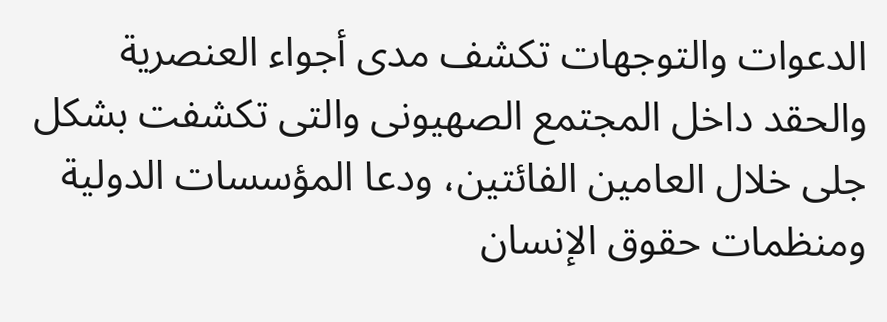الدعوات والتوجهات تكشف مدى أجواء العنصرية والحقد داخل المجتمع الصهيونى والتى تكشفت بشكل جلى خلال العامين الفائتين، ودعا المؤسسات الدولية ومنظمات حقوق الإنسان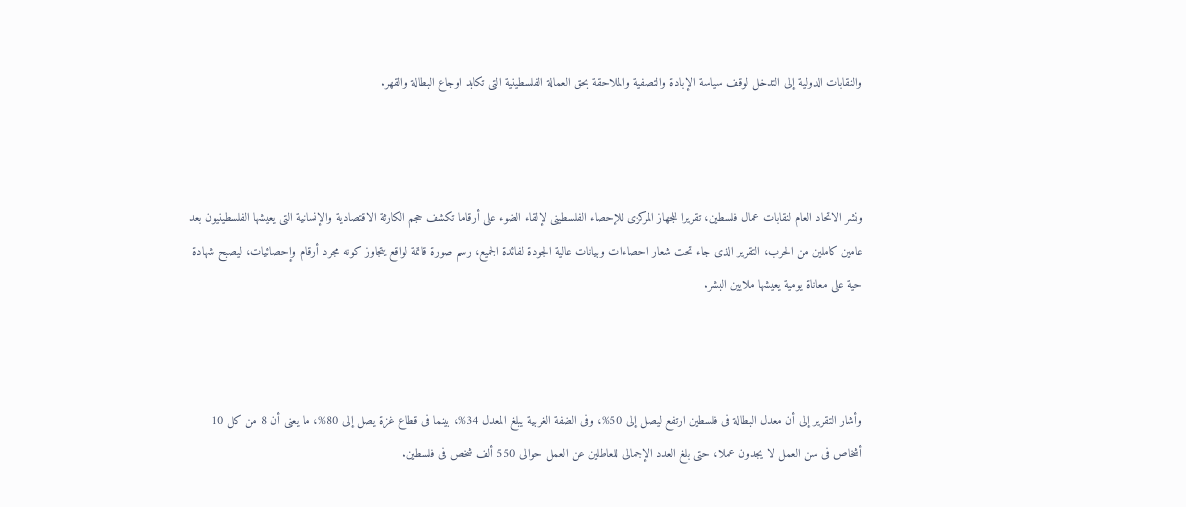والنقابات الدولية إلى التدخل لوقف سياسة الإبادة والتصفية والملاحقة بحق العمالة الفلسطينية التى تكابد اوجاع البطالة والقهر.



ونشر الاتحاد العام لنقابات عمال فلسطين، تقريرا للجهاز المركزى للإحصاء الفلسطينى لإلقاء الضوء على أرقاما تكشف حجم الكارثة الاقتصادية والإنسانية التى يعيشها الفلسطينيون بعد عامين كاملين من الحرب، التقرير الذى جاء تحت شعار احصاءات وبيانات عالية الجودة لفائدة الجميع، رسم صورة قاتمة لواقع يتجاوز كونه مجرد أرقام وإحصائيات، ليصبح شهادة حية على معاناة يومية يعيشها ملايين البشر.



وأشار التقرير إلى أن معدل البطالة فى فلسطين ارتفع ليصل إلى 50%، وفى الضفة الغربية يبلغ المعدل 34%، بينما فى قطاع غزة يصل إلى 80%، ما يعنى أن 8 من كل 10 أشخاص فى سن العمل لا يجدون عملا، حتى بلغ العدد الإجمالى للعاطلين عن العمل حوالى 550 ألف شخص فى فلسطين.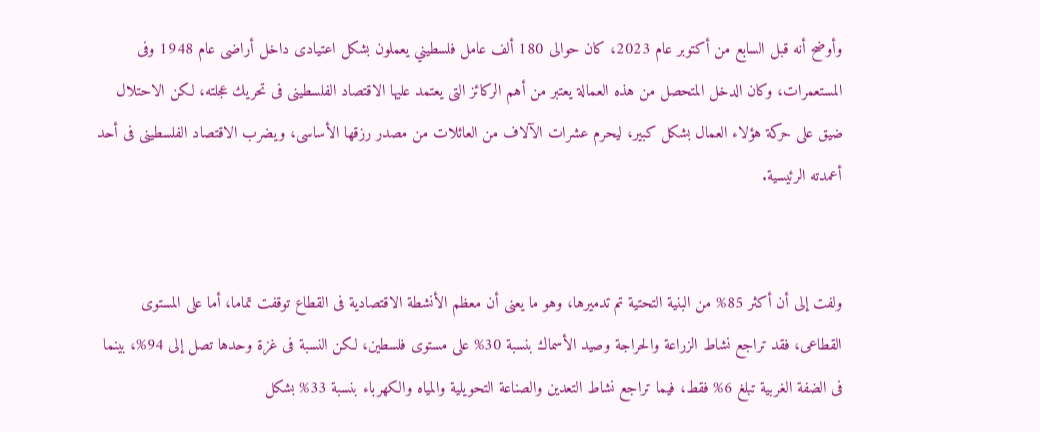وأوضح أنه قبل السابع من أكتوبر عام 2023، كان حوالى 180 ألف عامل فلسطيني يعملون بشكل اعتيادى داخل أراضى عام 1948 وفى المستعمرات، وكان الدخل المتحصل من هذه العمالة يعتبر من أهم الركائز التى يعتمد عليها الاقتصاد الفلسطينى فى تحريك عجلته، لكن الاحتلال ضيق على حركة هؤلاء العمال بشكل كبير، ليحرم عشرات الآلاف من العائلات من مصدر رزقها الأساسى، ويضرب الاقتصاد الفلسطينى فى أحد أعمدته الرئيسية.


ولفت إلى أن أكثر 85% من البنية التحتية تم تدميرها، وهو ما يعنى أن معظم الأنشطة الاقتصادية فى القطاع توقفت تماما، أما على المستوى القطاعى، فقد تراجع نشاط الزراعة والحراجة وصيد الأسماك بنسبة 30% على مستوى فلسطين، لكن النسبة فى غزة وحدها تصل إلى 94%، بينما فى الضفة الغربية تبلغ 6% فقط، فيما تراجع نشاط التعدين والصناعة التحويلية والمياه والكهرباء بنسبة 33% بشكل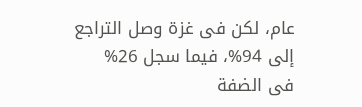عام، لكن فى غزة وصل التراجع إلى 94%، فيما سجل 26% فى الضفة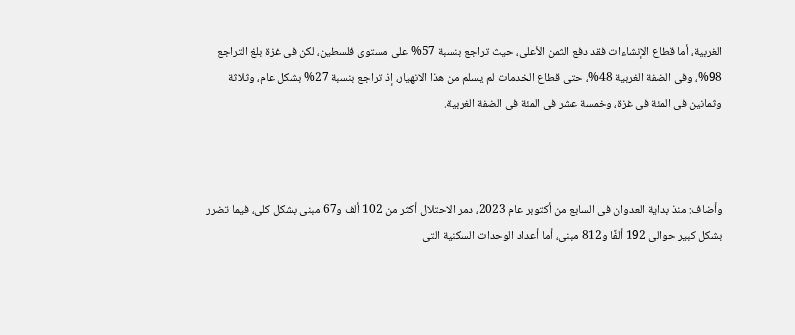الغربية، أما قطاع الإنشاءات فقد دفع الثمن الأعلى، حيث تراجع بنسبة 57% على مستوى فلسطين، لكن فى غزة بلغ التراجع 98%، وفى الضفة الغربية 48%، حتى قطاع الخدمات لم يسلم من هذا الانهيار، إذ تراجع بنسبة 27% بشكل عام، وثلاثة وثمانين فى المئة فى غزة، وخمسة عشر فى المئة فى الضفة الغربية.



وأضاف: منذ بداية العدوان فى السابع من أكتوبر عام 2023، دمر الاحتلال أكثر من 102 ألف و67 مبنى بشكل كلى، فيما تضرر بشكل كبير حوالى 192 ألفًا و812 مبنى، أما أعداد الوحدات السكنية التى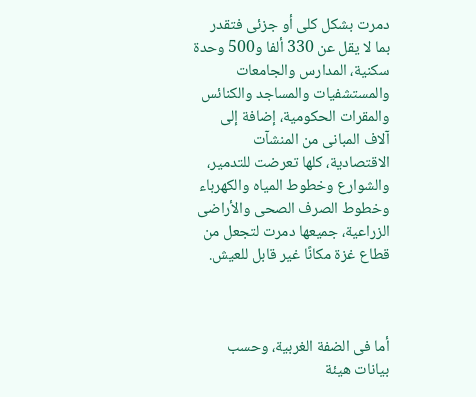دمرت بشكل كلى أو جزئى فتقدر بما لا يقل عن 330 ألفا و500 وحدة سكنية، المدارس والجامعات والمستشفيات والمساجد والكنائس والمقرات الحكومية، إضافة إلى آلاف المبانى من المنشآت الاقتصادية، كلها تعرضت للتدمير، والشوارع وخطوط المياه والكهرباء وخطوط الصرف الصحى والأراضى الزراعية، جميعها دمرت لتجعل من قطاع غزة مكانًا غير قابل للعيش.



أما فى الضفة الغربية، وحسب بيانات هيئة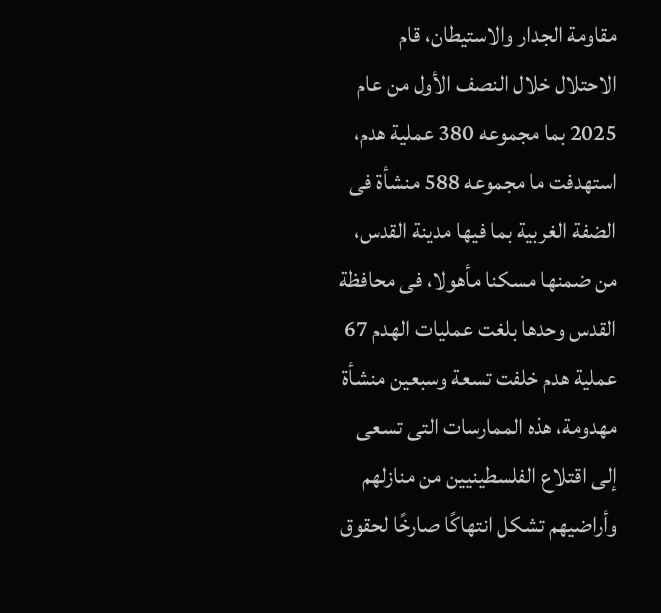مقاومة الجدار والاستيطان، قام الاحتلال خلال النصف الأول من عام 2025 بما مجموعه 380 عملية هدم، استهدفت ما مجموعه 588 منشأة فى الضفة الغربية بما فيها مدينة القدس، من ضمنها مسكنا مأهولا، فى محافظة القدس وحدها بلغت عمليات الهدم 67 عملية هدم خلفت تسعة وسبعين منشأة مهدومة، هذه الممارسات التى تسعى إلى اقتلاع الفلسطينيين من منازلهم وأراضيهم تشكل انتهاكًا صارخًا لحقوق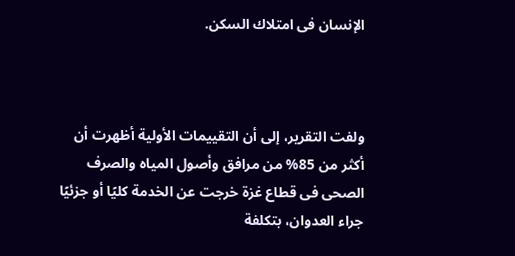الإنسان فى امتلاك السكن.



ولفت التقرير، إلى أن التقييمات الأولية أظهرت أن أكثر من 85% من مرافق وأصول المياه والصرف الصحى فى قطاع غزة خرجت عن الخدمة كليًا أو جزئيًا جراء العدوان، بتكلفة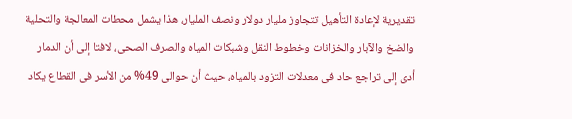تقديرية لإعادة التأهيل تتجاوز مليار دولار ونصف المليار، هذا يشمل محطات المعالجة والتحلية والضخ والآبار والخزانات وخطوط النقل وشبكات المياه والصرف الصحى، لافتا إلى أن الدمار أدى إلى تراجع حاد فى معدلات التزود بالمياه، حيث أن حوالى 49% من الأسر فى القطاع يكاد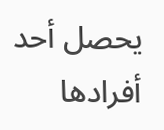يحصل أحد أفرادها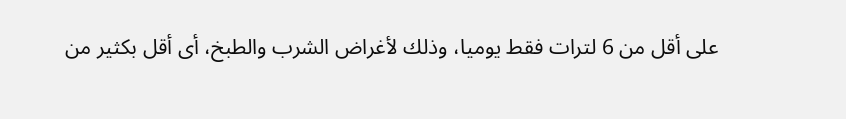على أقل من 6 لترات فقط يوميا، وذلك لأغراض الشرب والطبخ، أى أقل بكثير من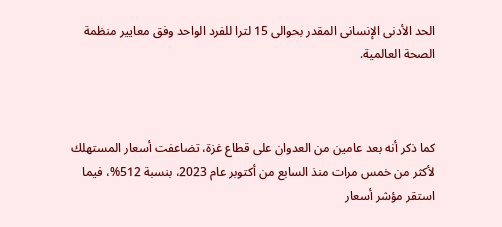الحد الأدنى الإنسانى المقدر بحوالى 15 لترا للفرد الواحد وفق معايير منظمة الصحة العالمية.



كما ذكر أنه بعد عامين من العدوان على قطاع غزة، تضاعفت أسعار المستهلك لأكثر من خمس مرات منذ السابع من أكتوبر عام 2023، بنسبة 512%، فيما استقر مؤشر أسعار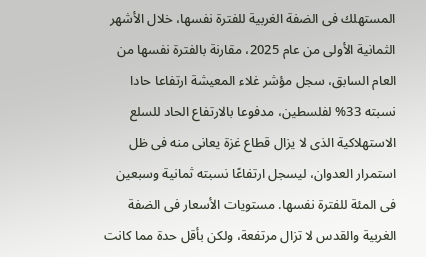المستهلك فى الضفة الغربية للفترة نفسها، خلال الأشهر الثمانية الأولى من عام 2025، مقارنة بالفترة نفسها من العام السابق، سجل مؤشر غلاء المعيشة ارتفاعا حادا نسبته 33% لفلسطين، مدفوعا بالارتفاع الحاد للسلع الاستهلاكية الذى لا يزال قطاع غزة يعانى منه فى ظل استمرار العدوان، ليسجل ارتفاعًا نسبته ثمانية وسبعين فى المئة للفترة نفسها. مستويات الأسعار فى الضفة الغربية والقدس لا تزال مرتفعة، ولكن بأقل حدة مما كانت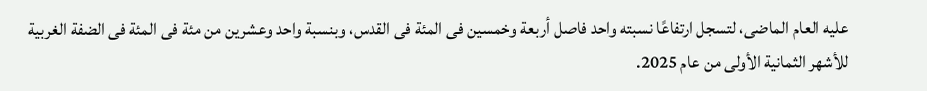عليه العام الماضى، لتسجل ارتفاعًا نسبته واحد فاصل أربعة وخمسين فى المئة فى القدس، وبنسبة واحد وعشرين من مئة فى المئة فى الضفة الغربية للأشهر الثمانية الأولى من عام 2025.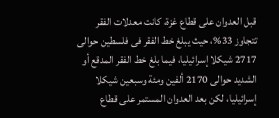قبل العدوان على قطاع غزة، كانت معدلات الفقر تتجاوز 33%، حيث يبلغ خط الفقر فى فلسطين حوالى 2717 شيكلا إسرائيليا، فيما بلغ خط الفقر المدقع أو الشديد حوالى 2170 ألفين ومئة وسبعين شيكلا إسرائيليا، لكن بعد العدوان المستمر على قطاع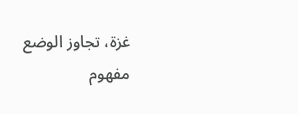غزة، تجاوز الوضع مفهوم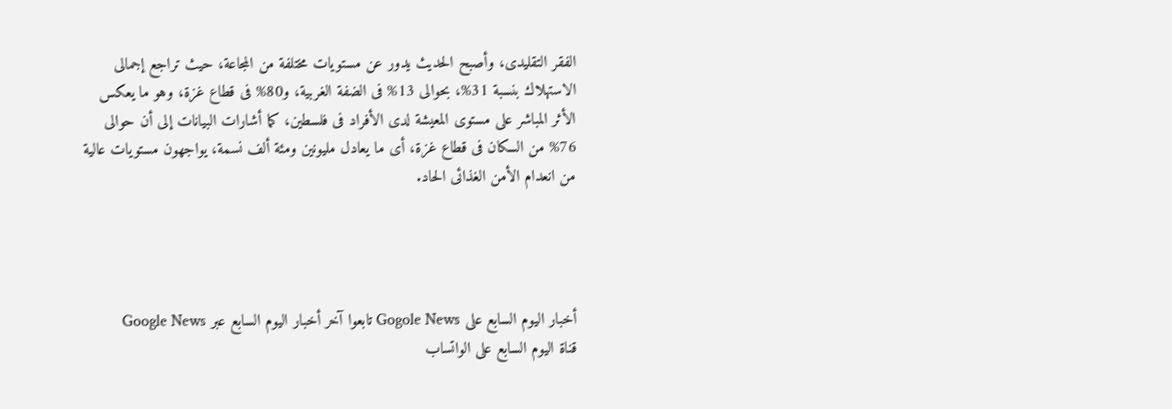الفقر التقليدى، وأصبح الحديث يدور عن مستويات مختلفة من المجاعة، حيث تراجع إجمالى الاستهلاك بنسبة 31%، بحوالى 13% فى الضفة الغربية، و80% فى قطاع غزة، وهو ما يعكس الأثر المباشر على مستوى المعيشة لدى الأفراد فى فلسطين، كما أشارات البيانات إلى أن حوالى 76% من السكان فى قطاع غزة، أى ما يعادل مليونين ومئة ألف نسمة، يواجهون مستويات عالية من انعدام الأمن الغذائى الحاد.




أخبار اليوم السابع على Gogole News تابعوا آخر أخبار اليوم السابع عبر Google News
قناة اليوم السابع على الواتساب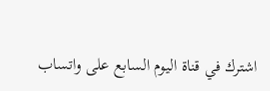اشترك في قناة اليوم السابع على واتساب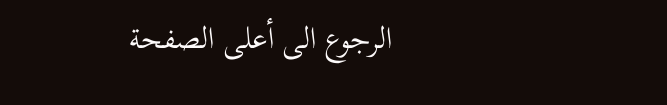الرجوع الى أعلى الصفحة